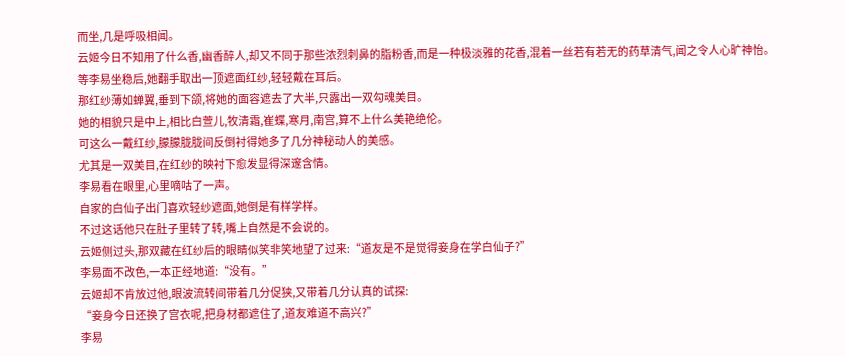而坐,几是呼吸相闻。
云姬今日不知用了什么香,幽香醉人,却又不同于那些浓烈刺鼻的脂粉香,而是一种极淡雅的花香,混着一丝若有若无的药草清气,闻之令人心旷神怡。
等李易坐稳后,她翻手取出一顶遮面红纱,轻轻戴在耳后。
那红纱薄如蝉翼,垂到下颌,将她的面容遮去了大半,只露出一双勾魂美目。
她的相貌只是中上,相比白萱儿,牧清霜,崔蝶,寒月,南宫,算不上什么美艳绝伦。
可这么一戴红纱,朦朦胧胧间反倒衬得她多了几分神秘动人的美感。
尤其是一双美目,在红纱的映衬下愈发显得深邃含情。
李易看在眼里,心里嘀咕了一声。
自家的白仙子出门喜欢轻纱遮面,她倒是有样学样。
不过这话他只在肚子里转了转,嘴上自然是不会说的。
云姬侧过头,那双藏在红纱后的眼睛似笑非笑地望了过来:“道友是不是觉得妾身在学白仙子?”
李易面不改色,一本正经地道:“没有。”
云姬却不肯放过他,眼波流转间带着几分促狭,又带着几分认真的试探:
“妾身今日还换了宫衣呢,把身材都遮住了,道友难道不高兴?”
李易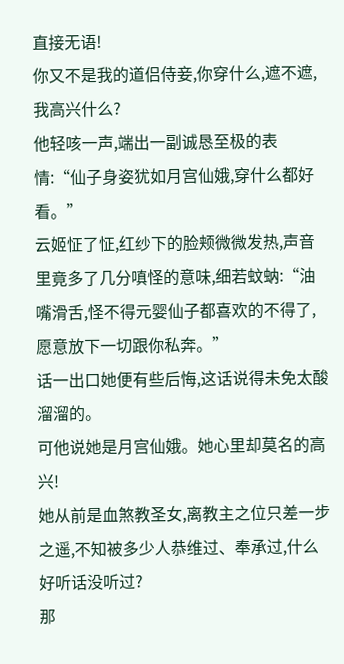直接无语!
你又不是我的道侣侍妾,你穿什么,遮不遮,我高兴什么?
他轻咳一声,端出一副诚恳至极的表情:“仙子身姿犹如月宫仙娥,穿什么都好看。”
云姬怔了怔,红纱下的脸颊微微发热,声音里竟多了几分嗔怪的意味,细若蚊蚋:“油嘴滑舌,怪不得元婴仙子都喜欢的不得了,愿意放下一切跟你私奔。”
话一出口她便有些后悔,这话说得未免太酸溜溜的。
可他说她是月宫仙娥。她心里却莫名的高兴!
她从前是血煞教圣女,离教主之位只差一步之遥,不知被多少人恭维过、奉承过,什么好听话没听过?
那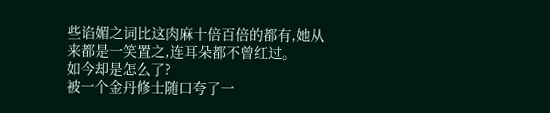些谄媚之词比这肉麻十倍百倍的都有,她从来都是一笑置之,连耳朵都不曾红过。
如今却是怎么了?
被一个金丹修士随口夸了一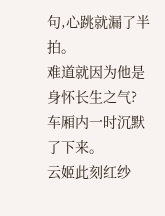句,心跳就漏了半拍。
难道就因为他是身怀长生之气?
车厢内一时沉默了下来。
云姬此刻红纱